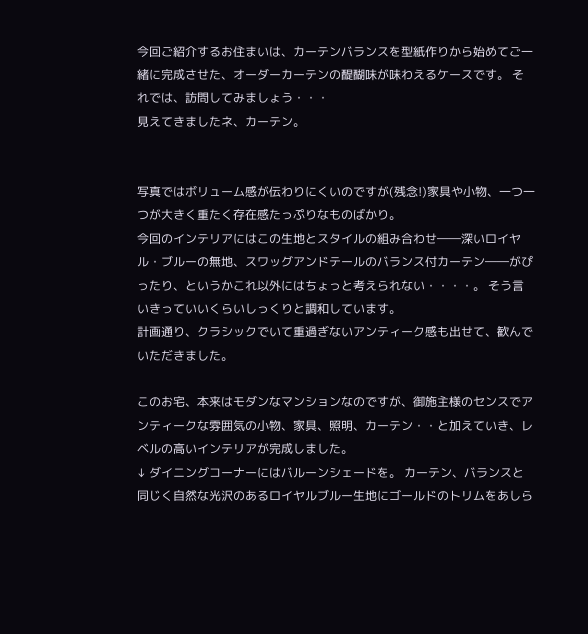今回ご紹介するお住まいは、カーテンバランスを型紙作りから始めてご一緒に完成させた、オーダーカーテンの醍醐味が味わえるケースです。 それでは、訪問してみましょう・・・
見えてきましたネ、カーテン。


写真ではボリューム感が伝わりにくいのですが(残念!)家具や小物、一つ一つが大きく重たく存在感たっぷりなものばかり。
今回のインテリアにはこの生地とスタイルの組み合わせ――深いロイヤル・ブルーの無地、スワッグアンドテールのバランス付カーテン――がぴったり、というかこれ以外にはちょっと考えられない・・・・。 そう言いきっていいくらいしっくりと調和しています。
計画通り、クラシックでいて重過ぎないアンティーク感も出せて、歓んでいただきました。

このお宅、本来はモダンなマンションなのですが、御施主様のセンスでアンティークな雰囲気の小物、家具、照明、カーテン・・と加えていき、レベルの高いインテリアが完成しました。
↓ ダイニングコーナーにはバルーンシェードを。 カーテン、バランスと同じく自然な光沢のあるロイヤルブルー生地にゴールドのトリムをあしら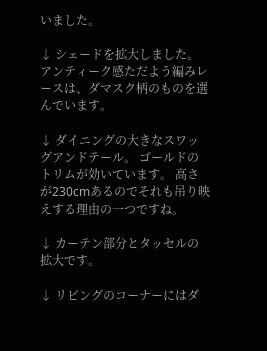いました。

↓ シェードを拡大しました。
アンティーク感ただよう編みレースは、ダマスク柄のものを選んでいます。

↓ ダイニングの大きなスワッグアンドテール。 ゴールドのトリムが効いています。 高さが230cmあるのでそれも吊り映えする理由の一つですね。

↓ カーテン部分とタッセルの拡大です。

↓ リビングのコーナーにはダ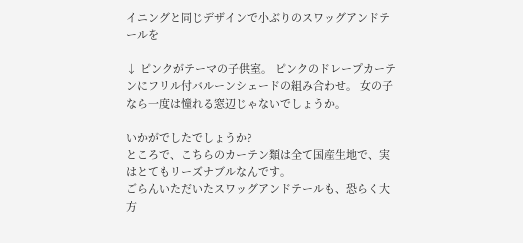イニングと同じデザインで小ぶりのスワッグアンドテールを

↓ ピンクがテーマの子供室。 ピンクのドレープカーテンにフリル付バルーンシェードの組み合わせ。 女の子なら一度は憧れる窓辺じゃないでしょうか。

いかがでしたでしょうか?
ところで、こちらのカーテン類は全て国産生地で、実はとてもリーズナブルなんです。
ごらんいただいたスワッグアンドテールも、恐らく大方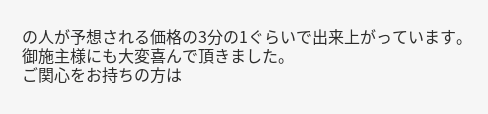の人が予想される価格の3分の1ぐらいで出来上がっています。
御施主様にも大変喜んで頂きました。
ご関心をお持ちの方は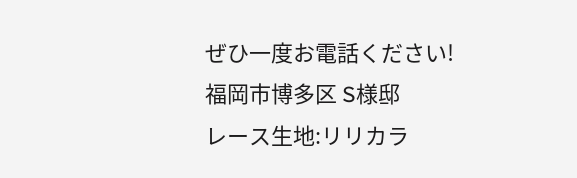ぜひ一度お電話ください!
福岡市博多区 S様邸
レース生地:リリカラ